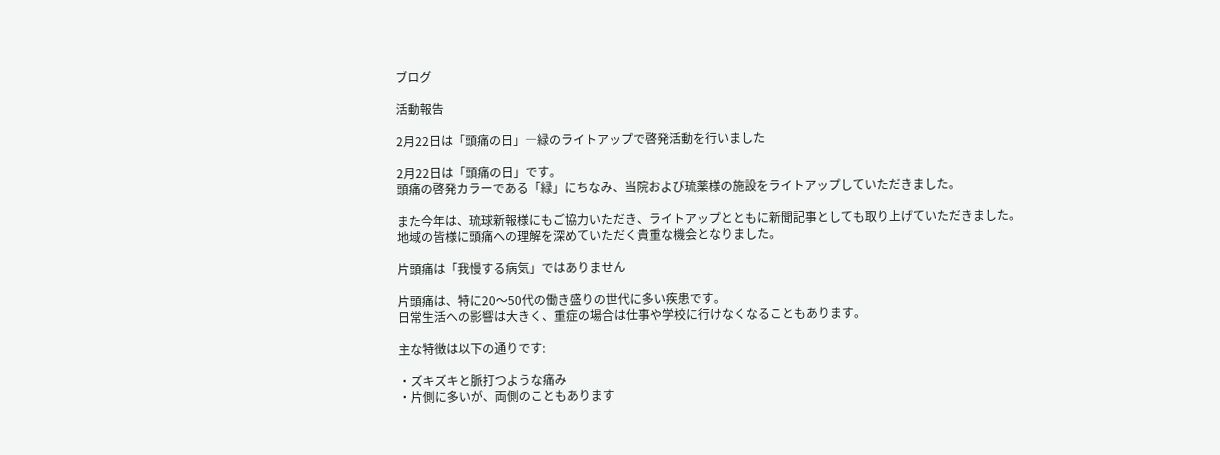ブログ

活動報告

2月22日は「頭痛の日」―緑のライトアップで啓発活動を行いました

2月22日は「頭痛の日」です。
頭痛の啓発カラーである「緑」にちなみ、当院および琉薬様の施設をライトアップしていただきました。

また今年は、琉球新報様にもご協力いただき、ライトアップとともに新聞記事としても取り上げていただきました。
地域の皆様に頭痛への理解を深めていただく貴重な機会となりました。

片頭痛は「我慢する病気」ではありません

片頭痛は、特に20〜50代の働き盛りの世代に多い疾患です。
日常生活への影響は大きく、重症の場合は仕事や学校に行けなくなることもあります。

主な特徴は以下の通りです:

・ズキズキと脈打つような痛み
・片側に多いが、両側のこともあります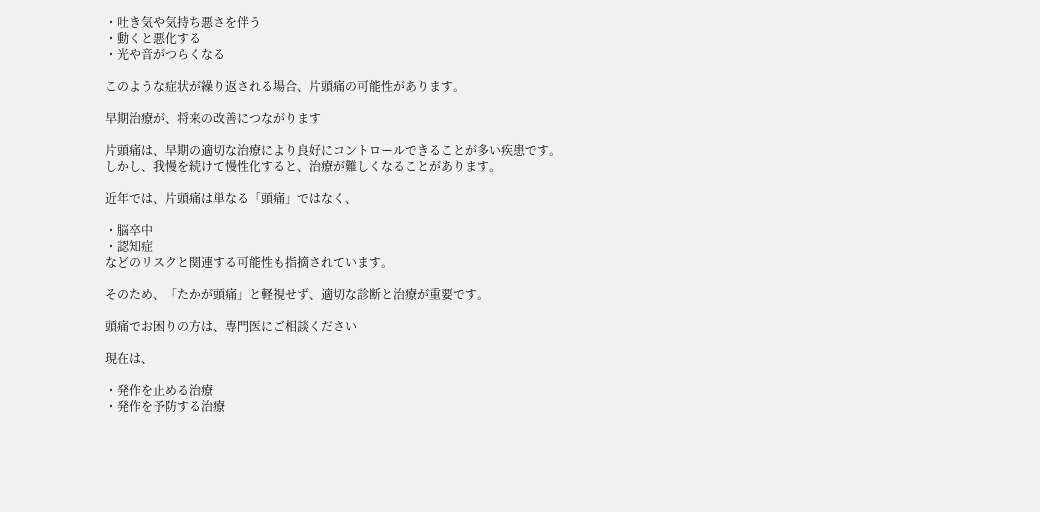・吐き気や気持ち悪さを伴う
・動くと悪化する
・光や音がつらくなる

このような症状が繰り返される場合、片頭痛の可能性があります。

早期治療が、将来の改善につながります

片頭痛は、早期の適切な治療により良好にコントロールできることが多い疾患です。
しかし、我慢を続けて慢性化すると、治療が難しくなることがあります。

近年では、片頭痛は単なる「頭痛」ではなく、

・脳卒中
・認知症
などのリスクと関連する可能性も指摘されています。

そのため、「たかが頭痛」と軽視せず、適切な診断と治療が重要です。

頭痛でお困りの方は、専門医にご相談ください

現在は、

・発作を止める治療
・発作を予防する治療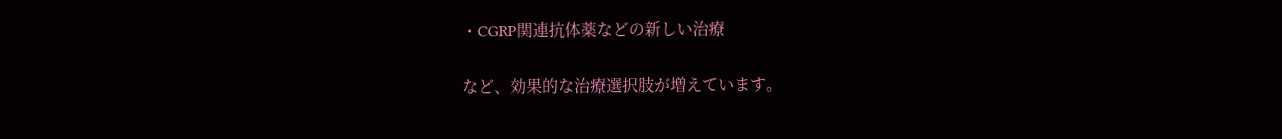・CGRP関連抗体薬などの新しい治療

など、効果的な治療選択肢が増えています。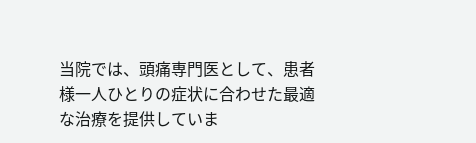当院では、頭痛専門医として、患者様一人ひとりの症状に合わせた最適な治療を提供していま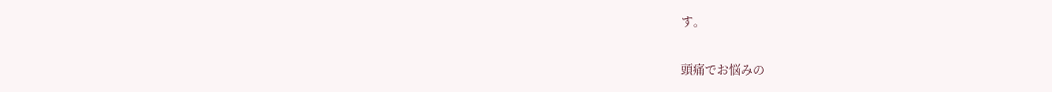す。

頭痛でお悩みの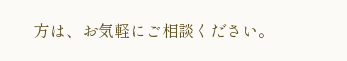方は、お気軽にご相談ください。